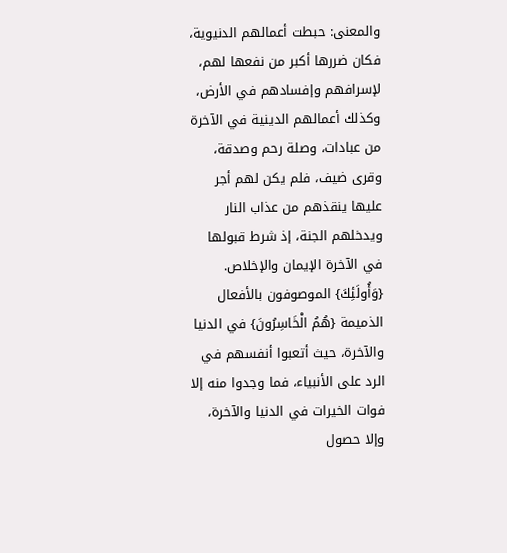والمعنى: حبطت أعمالهم الدنيوية، فكان ضررها أكبر من نفعها لهم، لإسرافهم وإفسادهم في الأرض، وكذلك أعمالهم الدينية في الآخرة من عبادات، وصلة رحم وصدقة، وقرى ضيف، فلم يكن لهم أجر عليها ينقذهم من عذاب النار ويدخلهم الجنة، إذ شرط قبولها في الآخرة الإيمان والإخلاص.
{وَأُولَئِكَ} الموصوفون بالأفعال الذميمة {هُمُ الْخَاسِرُونَ} في الدنيا والآخرة، حيث أتعبوا أنفسهم في الرد على الأنبياء، فما وجدوا منه إلا فوات الخيرات في الدنيا والآخرة، وإلا حصول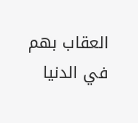العقاب بهم في الدنيا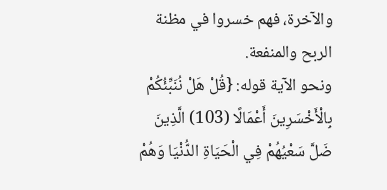والآخرة، فهم خسروا في مظنة الربح والمنفعة.
ونحو الآية قوله: {قُلْ هَلْ نُنَبِّئُكُمْ بِالْأَخْسَرِينَ أَعْمَالًا (103) الَّذِينَ ضَلَّ سَعْيُهُمْ فِي الْحَيَاةِ الدُّنْيَا وَهُمْ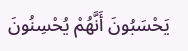يَحْسَبُونَ أَنَّهُمْ يُحْسِنُونَ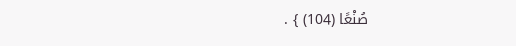صُنْعًا (104) } .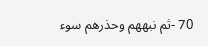70 -ثم نبههم وحذرهم سوء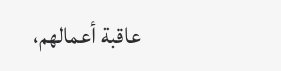عاقبة أعمالهم،